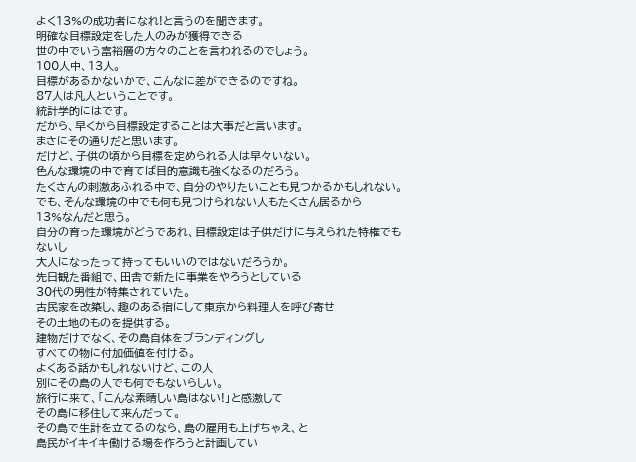よく13%の成功者になれ!と言うのを聞きます。
明確な目標設定をした人のみが獲得できる
世の中でいう富裕層の方々のことを言われるのでしょう。
100人中、13人。
目標があるかないかで、こんなに差ができるのですね。
87人は凡人ということです。
統計学的にはです。
だから、早くから目標設定することは大事だと言います。
まさにその通りだと思います。
だけど、子供の頃から目標を定められる人は早々いない。
色んな環境の中で育てば目的意識も強くなるのだろう。
たくさんの刺激あふれる中で、自分のやりたいことも見つかるかもしれない。
でも、そんな環境の中でも何も見つけられない人もたくさん居るから
13%なんだと思う。
自分の育った環境がどうであれ、目標設定は子供だけに与えられた特権でもないし
大人になったって持ってもいいのではないだろうか。
先日観た番組で、田舎で新たに事業をやろうとしている
30代の男性が特集されていた。
古民家を改築し、趣のある宿にして東京から料理人を呼び寄せ
その土地のものを提供する。
建物だけでなく、その島自体をブランディングし
すべての物に付加価値を付ける。
よくある話かもしれないけど、この人
別にその島の人でも何でもないらしい。
旅行に来て、「こんな素晴しい島はない!」と感激して
その島に移住して来んだって。
その島で生計を立てるのなら、島の雇用も上げちゃえ、と
島民がイキイキ働ける場を作ろうと計画してい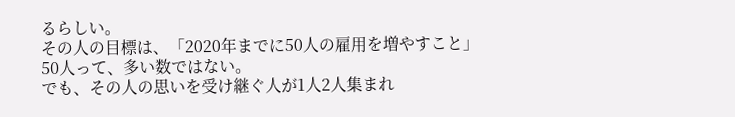るらしい。
その人の目標は、「2020年までに50人の雇用を増やすこと」
50人って、多い数ではない。
でも、その人の思いを受け継ぐ人が1人2人集まれ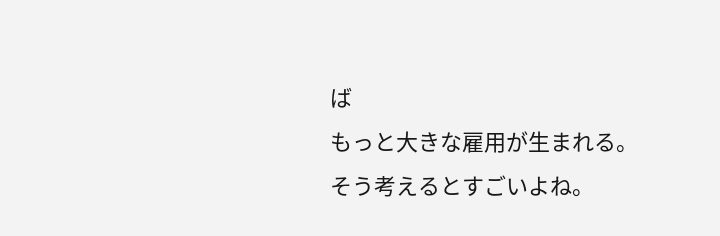ば
もっと大きな雇用が生まれる。
そう考えるとすごいよね。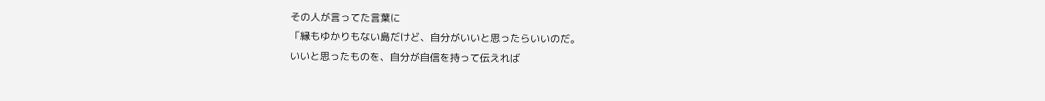その人が言ってた言葉に
「縁もゆかりもない島だけど、自分がいいと思ったらいいのだ。
いいと思ったものを、自分が自信を持って伝えれば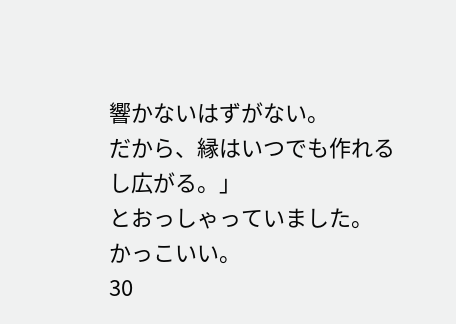響かないはずがない。
だから、縁はいつでも作れるし広がる。」
とおっしゃっていました。
かっこいい。
30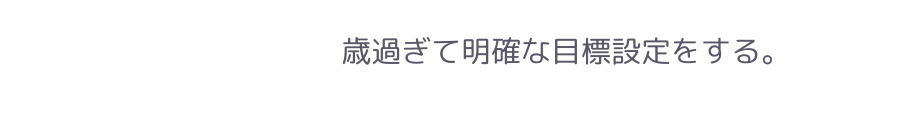歳過ぎて明確な目標設定をする。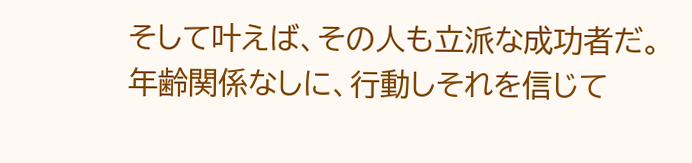そして叶えば、その人も立派な成功者だ。
年齢関係なしに、行動しそれを信じて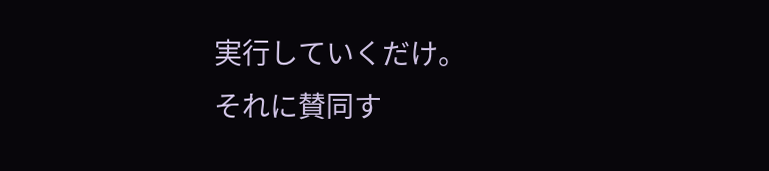実行していくだけ。
それに賛同す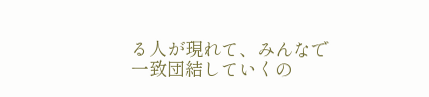る人が現れて、みんなで一致団結していくの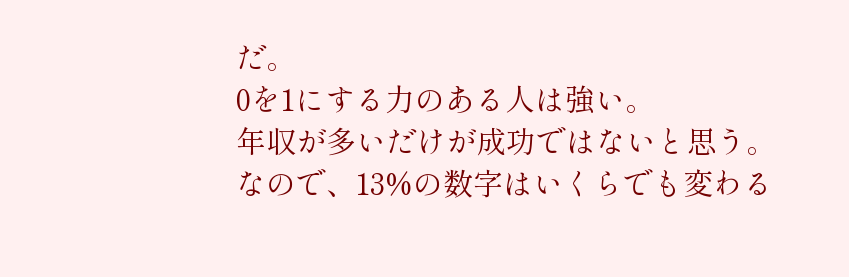だ。
0を1にする力のある人は強い。
年収が多いだけが成功ではないと思う。
なので、13%の数字はいくらでも変わる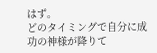はず。
どのタイミングで自分に成功の神様が降りて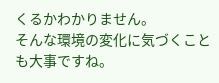くるかわかりません。
そんな環境の変化に気づくことも大事ですね。